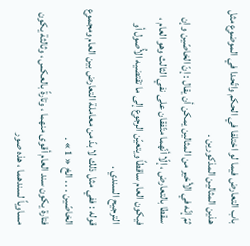باب التعارض فيما لو اختلفا في الحكم واتّحدا في الموضوع مثل هذين المثالين المذكورين .
ثمّ إنّه في الأخير من المثالين يمكن أن يقال : إنّ الخاصّين وإن سقطا بالتعارض ، إلّا أنّهما متّفقان على نفي الثالث وهو العام ، فيكون العام ساقطاً ويتعيّن الرجوع إلى ما تقتضيه الأُصول أو الترجيح السندي .
قوله : ففي مثل ذلك لا بدّ من معاملة التعارض بين العام ومجموع الخاصّين . . . الخ « 1 » .
فتارة يكون سند العام أقوى منهما ، وتارةً بالعكس ، وثالثة يكون مساوياً لسندهما ، هذه صور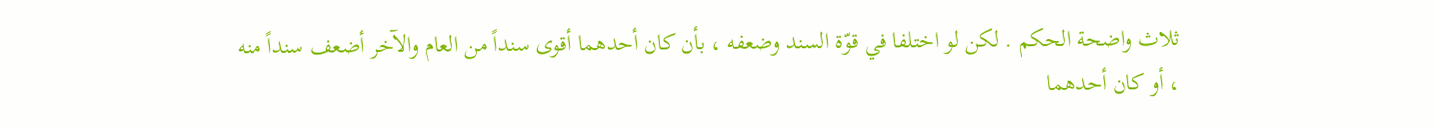ثلاث واضحة الحكم . لكن لو اختلفا في قوّة السند وضعفه ، بأن كان أحدهما أقوى سنداً من العام والآخر أضعف سنداً منه ، أو كان أحدهما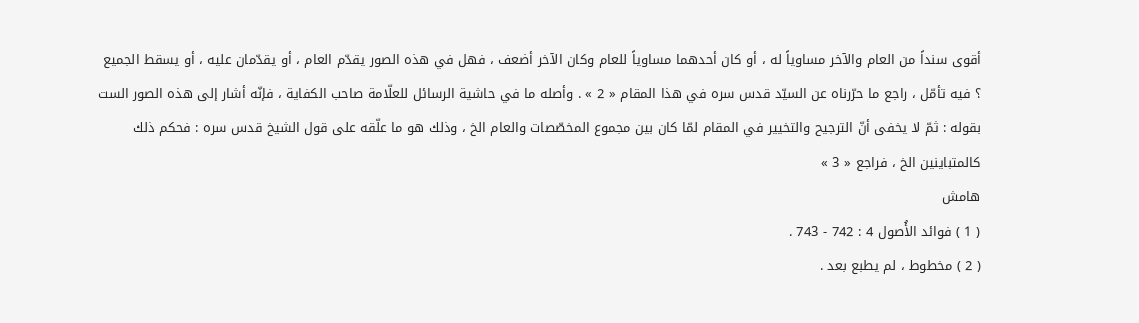أقوى سنداً من العام والآخر مساوياً له ، أو كان أحدهما مساوياً للعام وكان الآخر أضعف ، فهل في هذه الصور يقدّم العام ، أو يقدّمان عليه ، أو يسقط الجميع ؟ فيه تأمّل ، راجع ما حرّرناه عن السيّد قدس سره في هذا المقام « 2 » . وأصله ما في حاشية الرسائل للعلّامة صاحب الكفاية ، فإنّه أشار إلى هذه الصور الست بقوله : ثمّ لا يخفى أنّ الترجيح والتخيير في المقام لمّا كان بين مجموع المخصّصات والعام الخ ، وذلك هو ما علّقه على قول الشيخ قدس سره : فحكم ذلك كالمتباينين الخ ، فراجع « 3 »
هامش
( 1 ) فوائد الأُصول 4 : 742 - 743 .
( 2 ) مخطوط ، لم يطبع بعد .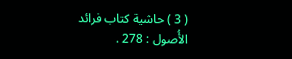( 3 ) حاشية كتاب فرائد الأُصول : 278 .